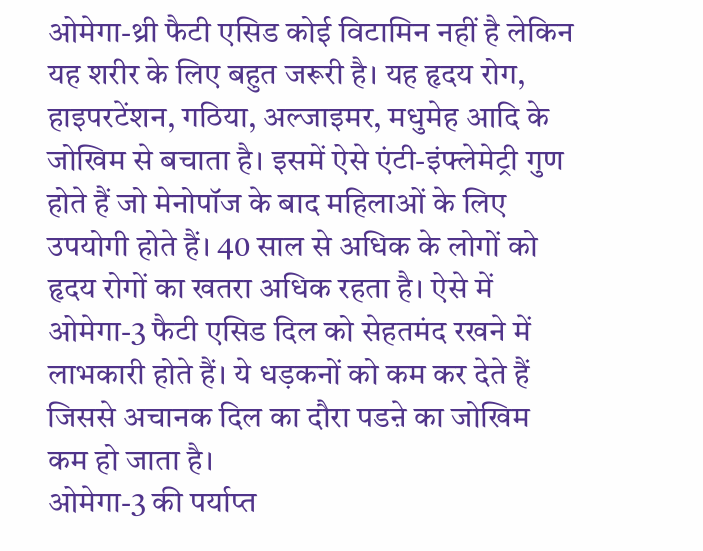ओमेगा-थ्री फैटी एसिड कोई विटामिन नहीं है लेकिन यह शरीर के लिए बहुत जरूरी है। यह हृदय रोग, हाइपरटेंशन, गठिया, अल्जाइमर, मधुमेह आदि के जोखिम से बचाता है। इसमें ऐसे एंटी-इंफ्लेमेट्री गुण होते हैं जो मेनोपॉज के बाद महिलाओं के लिए उपयोगी होते हैं। 40 साल से अधिक के लोगों को हृदय रोगों का खतरा अधिक रहता है। ऐसे में ओमेगा-3 फैटी एसिड दिल को सेहतमंद रखने में लाभकारी होते हैं। ये धड़कनों को कम कर देते हैं जिससे अचानक दिल का दौरा पडऩे का जोखिम कम हो जाता है।
ओमेगा-3 की पर्याप्त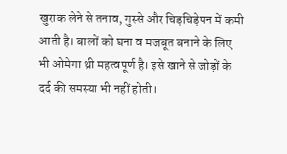खुराक लेने से तनाव, गुस्से और चिड़चिड़ेपन में कमी आती है। बालों को घना व मजबूत बनाने के लिए भी ओमेगा थ्री महत्वपूर्ण है। इसे खाने से जोड़ों के दर्द की समस्या भी नहीं होती।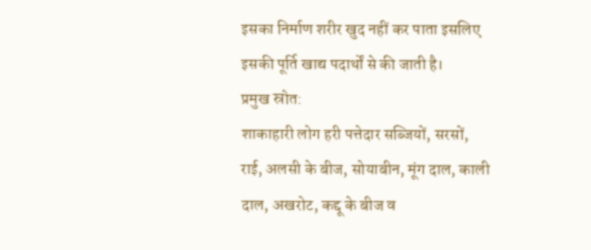इसका निर्माण शरीर खुद नहीं कर पाता इसलिए इसकी पूर्ति खाद्य पदार्थों से की जाती है।
प्रमुख स्रोत:
शाकाहारी लोग हरी पत्तेदार सब्जियों, सरसों, राई, अलसी के बीज, सोयाबीन, मूंग दाल, काली दाल, अखरोट, कद्दू के बीज व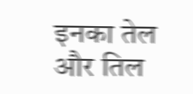इनका तेल और तिल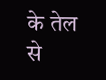के तेल से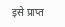इसे प्राप्त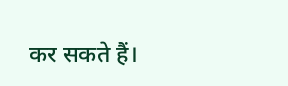कर सकते हैं।